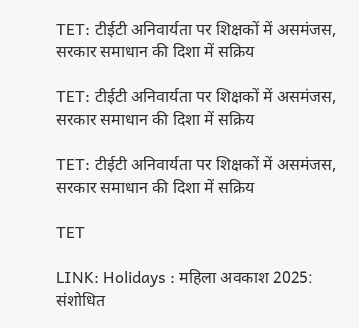TET: टीईटी अनिवार्यता पर शिक्षकों में असमंजस, सरकार समाधान की दिशा में सक्रिय

TET: टीईटी अनिवार्यता पर शिक्षकों में असमंजस, सरकार समाधान की दिशा में सक्रिय

TET: टीईटी अनिवार्यता पर शिक्षकों में असमंजस, सरकार समाधान की दिशा में सक्रिय

TET

LINK: Holidays : महिला अवकाश 2025: संशोधित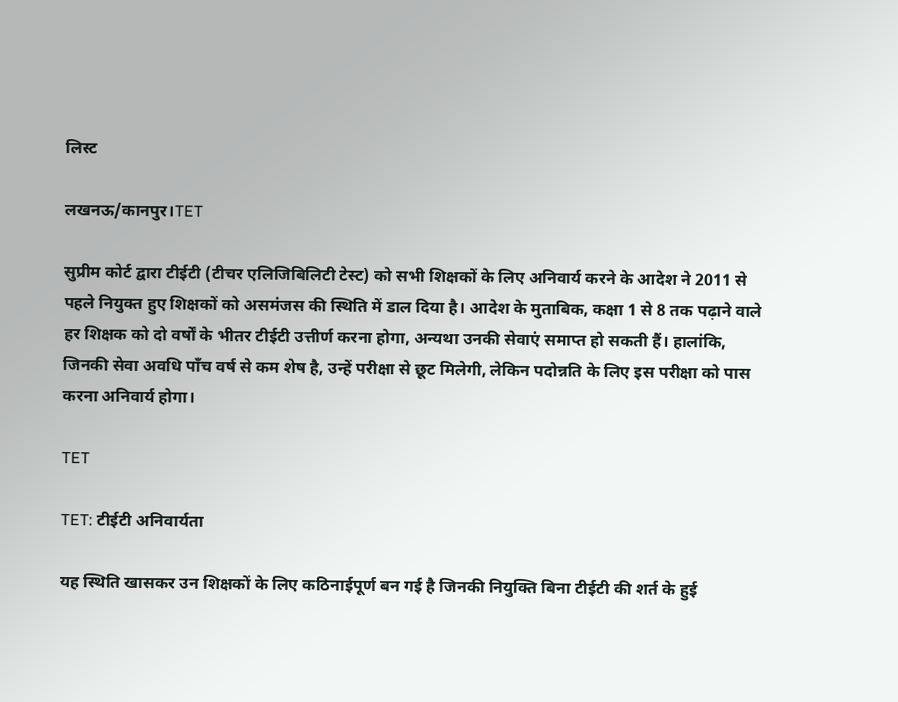लिस्ट

लखनऊ/कानपुर।TET

सुप्रीम कोर्ट द्वारा टीईटी (टीचर एलिजिबिलिटी टेस्ट) को सभी शिक्षकों के लिए अनिवार्य करने के आदेश ने 2011 से पहले नियुक्त हुए शिक्षकों को असमंजस की स्थिति में डाल दिया है। आदेश के मुताबिक, कक्षा 1 से 8 तक पढ़ाने वाले हर शिक्षक को दो वर्षों के भीतर टीईटी उत्तीर्ण करना होगा, अन्यथा उनकी सेवाएं समाप्त हो सकती हैं। हालांकि, जिनकी सेवा अवधि पाँच वर्ष से कम शेष है, उन्हें परीक्षा से छूट मिलेगी, लेकिन पदोन्नति के लिए इस परीक्षा को पास करना अनिवार्य होगा।

TET

TET: टीईटी अनिवार्यता

यह स्थिति खासकर उन शिक्षकों के लिए कठिनाईपूर्ण बन गई है जिनकी नियुक्ति बिना टीईटी की शर्त के हुई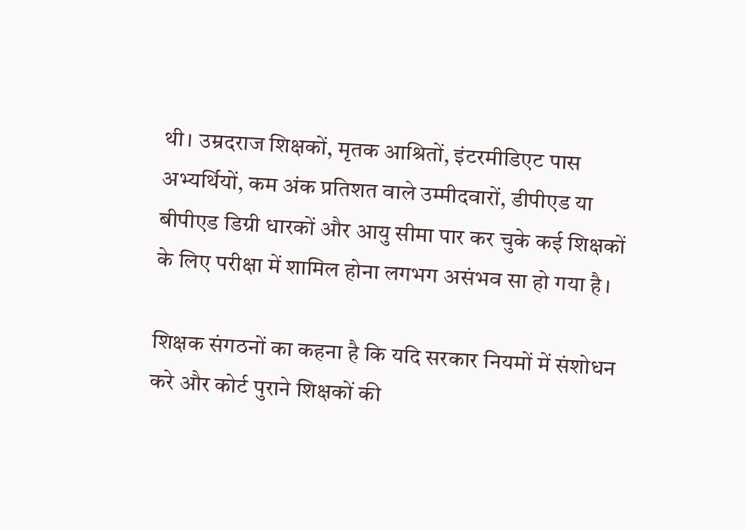थी। उम्रदराज शिक्षकों, मृतक आश्रितों, इंटरमीडिएट पास अभ्यर्थियों, कम अंक प्रतिशत वाले उम्मीदवारों, डीपीएड या बीपीएड डिग्री धारकों और आयु सीमा पार कर चुके कई शिक्षकों के लिए परीक्षा में शामिल होना लगभग असंभव सा हो गया है।

शिक्षक संगठनों का कहना है कि यदि सरकार नियमों में संशोधन करे और कोर्ट पुराने शिक्षकों की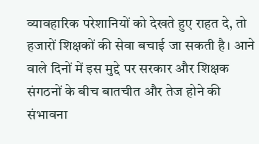व्यावहारिक परेशानियों को देखते हुए राहत दे, तो हजारों शिक्षकों की सेवा बचाई जा सकती है। आने वाले दिनों में इस मुद्दे पर सरकार और शिक्षक संगठनों के बीच बातचीत और तेज होने की संभावना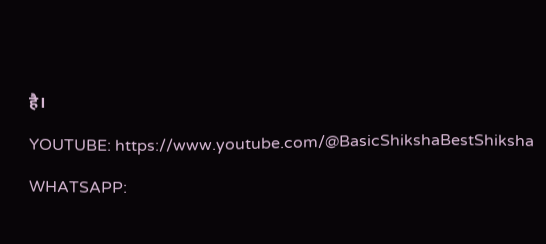है।

YOUTUBE: https://www.youtube.com/@BasicShikshaBestShiksha

WHATSAPP: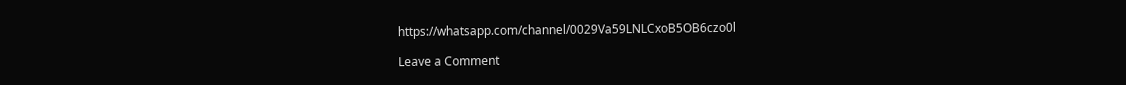https://whatsapp.com/channel/0029Va59LNLCxoB5OB6czo0l

Leave a Comment